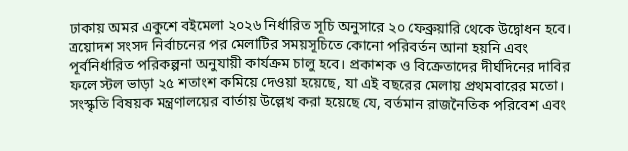ঢাকায় অমর একুশে বইমেলা ২০২৬ নির্ধারিত সূচি অনুসারে ২০ ফেব্রুয়ারি থেকে উদ্বোধন হবে। ত্রয়োদশ সংসদ নির্বাচনের পর মেলাটির সময়সূচিতে কোনো পরিবর্তন আনা হয়নি এবং পূর্বনির্ধারিত পরিকল্পনা অনুযায়ী কার্যক্রম চালু হবে। প্রকাশক ও বিক্রেতাদের দীর্ঘদিনের দাবির ফলে স্টল ভাড়া ২৫ শতাংশ কমিয়ে দেওয়া হয়েছে, যা এই বছরের মেলায় প্রথমবারের মতো।
সংস্কৃতি বিষয়ক মন্ত্রণালয়ের বার্তায় উল্লেখ করা হয়েছে যে, বর্তমান রাজনৈতিক পরিবেশ এবং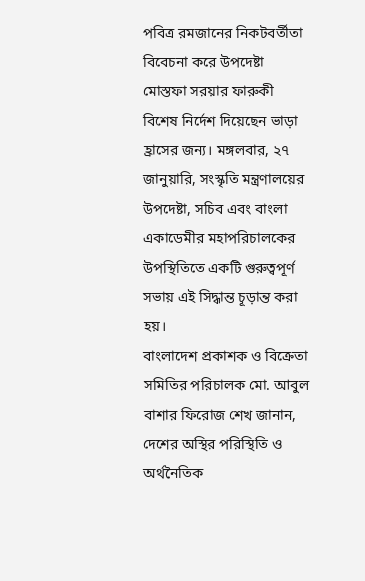পবিত্র রমজানের নিকটবর্তীতা বিবেচনা করে উপদেষ্টা মোস্তফা সরয়ার ফারুকী বিশেষ নির্দেশ দিয়েছেন ভাড়া হ্রাসের জন্য। মঙ্গলবার, ২৭ জানুয়ারি, সংস্কৃতি মন্ত্রণালয়ের উপদেষ্টা, সচিব এবং বাংলা একাডেমীর মহাপরিচালকের উপস্থিতিতে একটি গুরুত্বপূর্ণ সভায় এই সিদ্ধান্ত চূড়ান্ত করা হয়।
বাংলাদেশ প্রকাশক ও বিক্রেতা সমিতির পরিচালক মো. আবুল বাশার ফিরোজ শেখ জানান, দেশের অস্থির পরিস্থিতি ও অর্থনৈতিক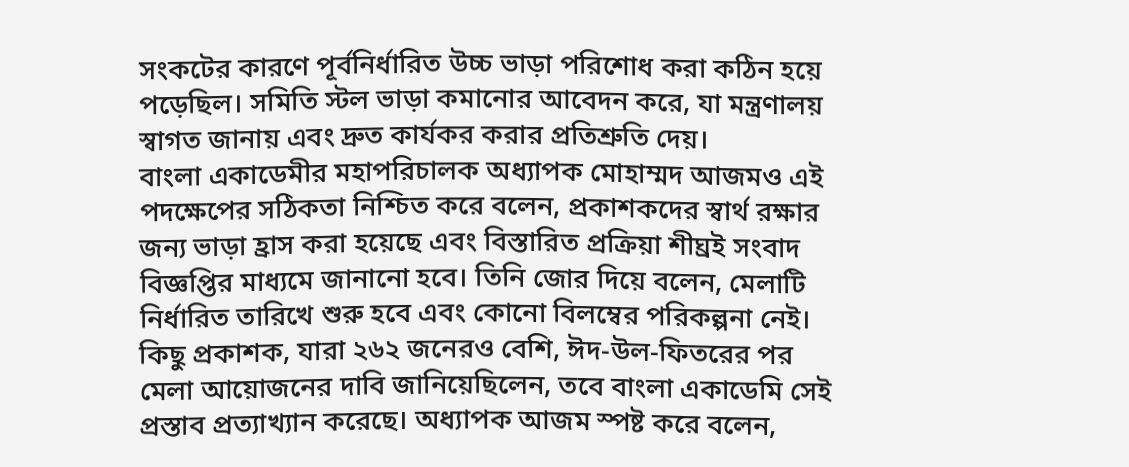সংকটের কারণে পূর্বনির্ধারিত উচ্চ ভাড়া পরিশোধ করা কঠিন হয়ে পড়েছিল। সমিতি স্টল ভাড়া কমানোর আবেদন করে, যা মন্ত্রণালয় স্বাগত জানায় এবং দ্রুত কার্যকর করার প্রতিশ্রুতি দেয়।
বাংলা একাডেমীর মহাপরিচালক অধ্যাপক মোহাম্মদ আজমও এই পদক্ষেপের সঠিকতা নিশ্চিত করে বলেন, প্রকাশকদের স্বার্থ রক্ষার জন্য ভাড়া হ্রাস করা হয়েছে এবং বিস্তারিত প্রক্রিয়া শীঘ্রই সংবাদ বিজ্ঞপ্তির মাধ্যমে জানানো হবে। তিনি জোর দিয়ে বলেন, মেলাটি নির্ধারিত তারিখে শুরু হবে এবং কোনো বিলম্বের পরিকল্পনা নেই।
কিছু প্রকাশক, যারা ২৬২ জনেরও বেশি, ঈদ-উল-ফিতরের পর মেলা আয়োজনের দাবি জানিয়েছিলেন, তবে বাংলা একাডেমি সেই প্রস্তাব প্রত্যাখ্যান করেছে। অধ্যাপক আজম স্পষ্ট করে বলেন,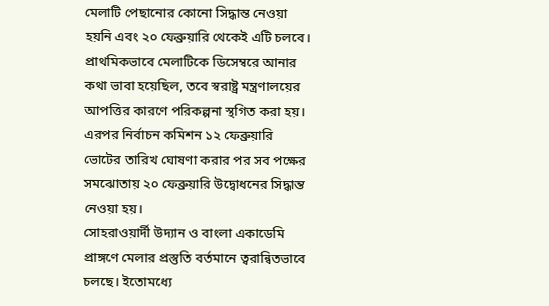মেলাটি পেছানোর কোনো সিদ্ধান্ত নেওয়া হয়নি এবং ২০ ফেব্রুয়ারি থেকেই এটি চলবে।
প্রাথমিকভাবে মেলাটিকে ডিসেম্বরে আনার কথা ভাবা হয়েছিল, তবে স্বরাষ্ট্র মন্ত্রণালয়ের আপত্তির কারণে পরিকল্পনা স্থগিত করা হয়। এরপর নির্বাচন কমিশন ১২ ফেব্রুয়ারি ভোটের তারিখ ঘোষণা করার পর সব পক্ষের সমঝোতায় ২০ ফেব্রুয়ারি উদ্বোধনের সিদ্ধান্ত নেওয়া হয়।
সোহরাওয়ার্দী উদ্যান ও বাংলা একাডেমি প্রাঙ্গণে মেলার প্রস্তুতি বর্তমানে ত্বরান্বিতভাবে চলছে। ইতোমধ্যে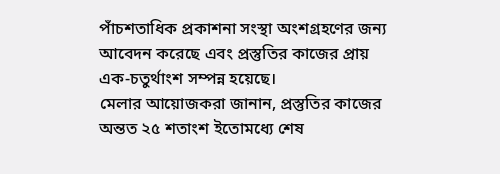পাঁচশতাধিক প্রকাশনা সংস্থা অংশগ্রহণের জন্য আবেদন করেছে এবং প্রস্তুতির কাজের প্রায় এক-চতুর্থাংশ সম্পন্ন হয়েছে।
মেলার আয়োজকরা জানান, প্রস্তুতির কাজের অন্তত ২৫ শতাংশ ইতোমধ্যে শেষ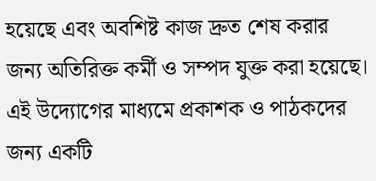হয়েছে এবং অবশিষ্ট কাজ দ্রুত শেষ করার জন্য অতিরিক্ত কর্মী ও সম্পদ যুক্ত করা হয়েছে। এই উদ্যোগের মাধ্যমে প্রকাশক ও পাঠকদের জন্য একটি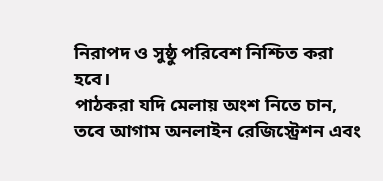নিরাপদ ও সুষ্ঠু পরিবেশ নিশ্চিত করা হবে।
পাঠকরা যদি মেলায় অংশ নিতে চান, তবে আগাম অনলাইন রেজিস্ট্রেশন এবং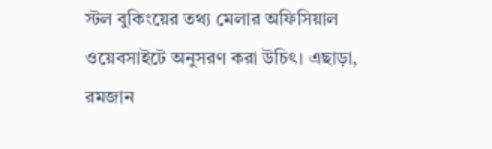স্টল বুকিংয়ের তথ্য মেলার অফিসিয়াল ওয়েবসাইটে অনুসরণ করা উচিৎ। এছাড়া, রমজান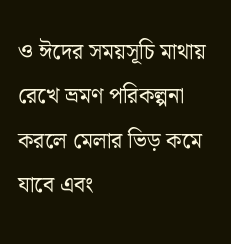ও ঈদের সময়সূচি মাথায় রেখে ভ্রমণ পরিকল্পনা করলে মেলার ভিড় কমে যাবে এবং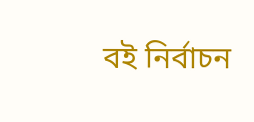বই নির্বাচন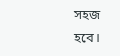সহজ হবে।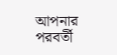আপনার পরবর্তী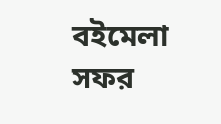বইমেলা সফর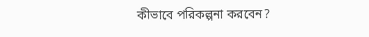কীভাবে পরিকল্পনা করবেন?